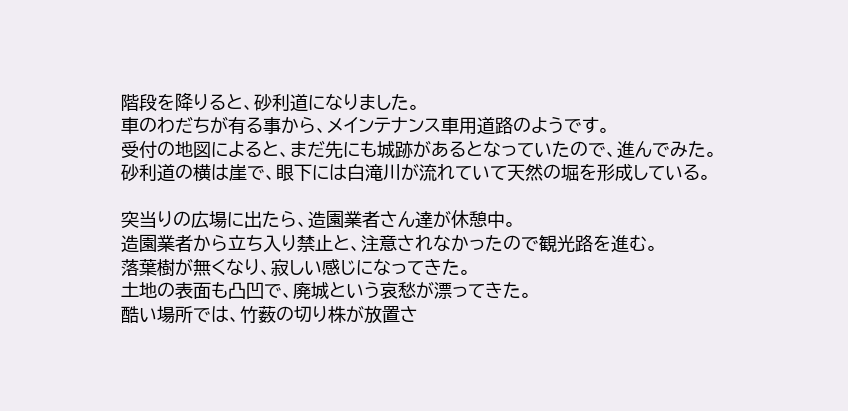階段を降りると、砂利道になりました。
車のわだちが有る事から、メインテナンス車用道路のようです。
受付の地図によると、まだ先にも城跡があるとなっていたので、進んでみた。
砂利道の横は崖で、眼下には白滝川が流れていて天然の堀を形成している。

突当りの広場に出たら、造園業者さん達が休憩中。
造園業者から立ち入り禁止と、注意されなかったので観光路を進む。
落葉樹が無くなり、寂しい感じになってきた。
土地の表面も凸凹で、廃城という哀愁が漂ってきた。
酷い場所では、竹薮の切り株が放置さ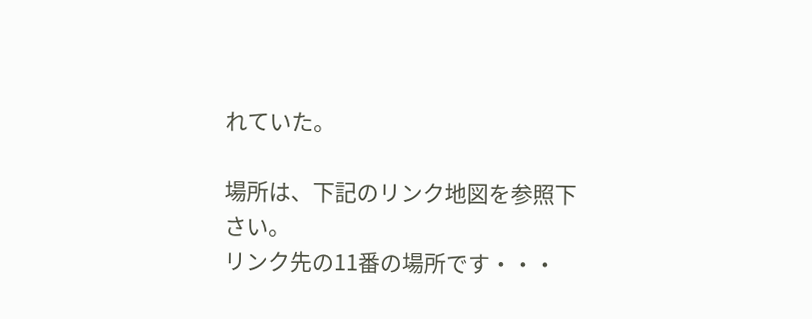れていた。

場所は、下記のリンク地図を参照下さい。
リンク先の11番の場所です・・・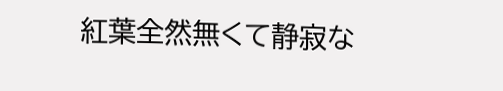紅葉全然無くて静寂な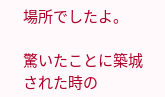場所でしたよ。

驚いたことに築城された時の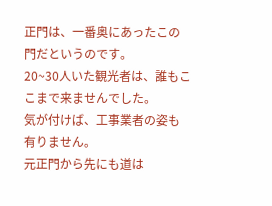正門は、一番奥にあったこの門だというのです。
20~30人いた観光者は、誰もここまで来ませんでした。
気が付けば、工事業者の姿も有りません。
元正門から先にも道は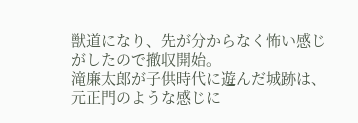獣道になり、先が分からなく怖い感じがしたので撤収開始。
滝廉太郎が子供時代に遊んだ城跡は、元正門のような感じに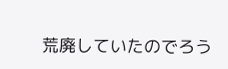荒廃していたのでろう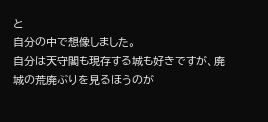と
自分の中で想像しました。
自分は天守閣も現存する城も好きですが、廃城の荒廃ぶりを見るほうのが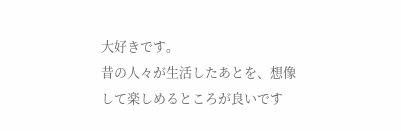大好きです。
昔の人々が生活したあとを、想像して楽しめるところが良いです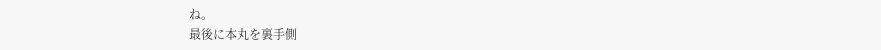ね。
最後に本丸を裏手側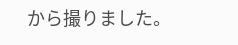から撮りました。